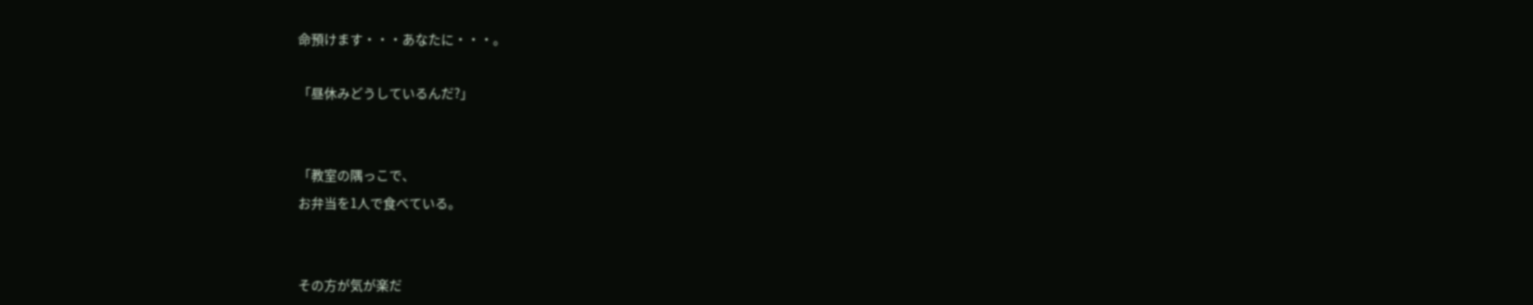命預けます・・・あなたに・・・。

「昼休みどうしているんだ?」


「教室の隅っこで、
お弁当を1人で食べている。


その方が気が楽だ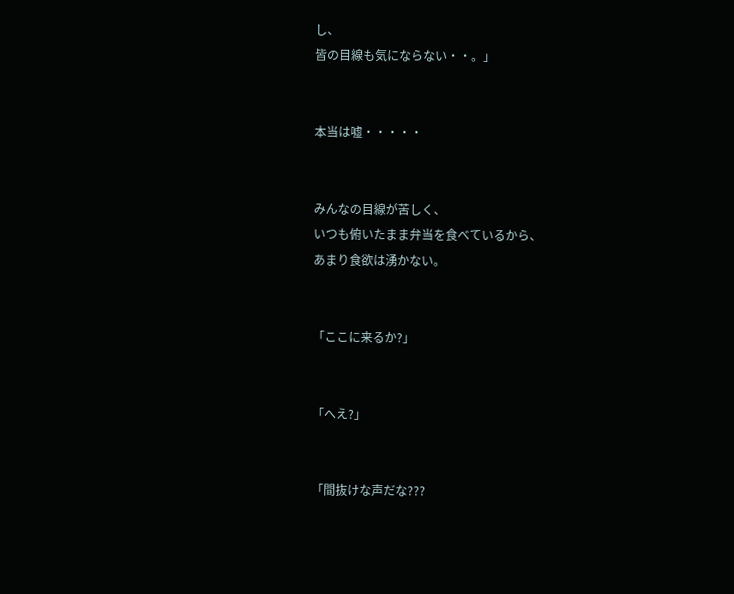し、
皆の目線も気にならない・・。」


本当は嘘・・・・・


みんなの目線が苦しく、
いつも俯いたまま弁当を食べているから、
あまり食欲は湧かない。


「ここに来るか?」


「へえ?」


「間抜けな声だな???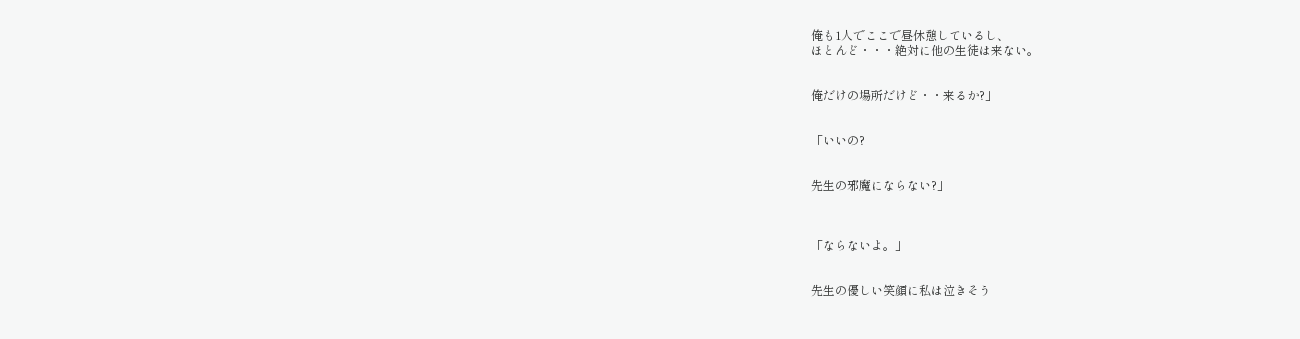俺も1人でここで昼休憩しているし、
ほとんど・・・絶対に他の生徒は来ない。


俺だけの場所だけど・・来るか?」


「いいの?


先生の邪魔にならない?」



「ならないよ。」


先生の優しい笑顔に私は泣きそう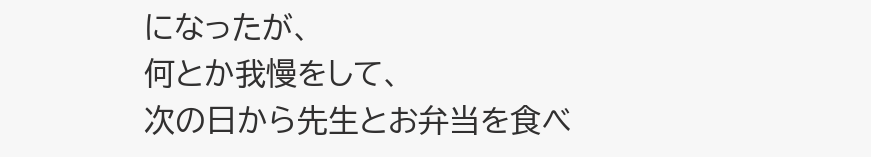になったが、
何とか我慢をして、
次の日から先生とお弁当を食べ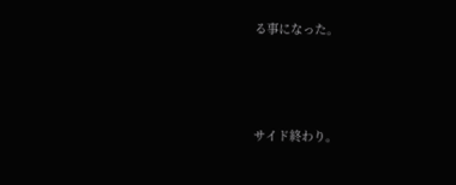る事になった。



サイド終わり。